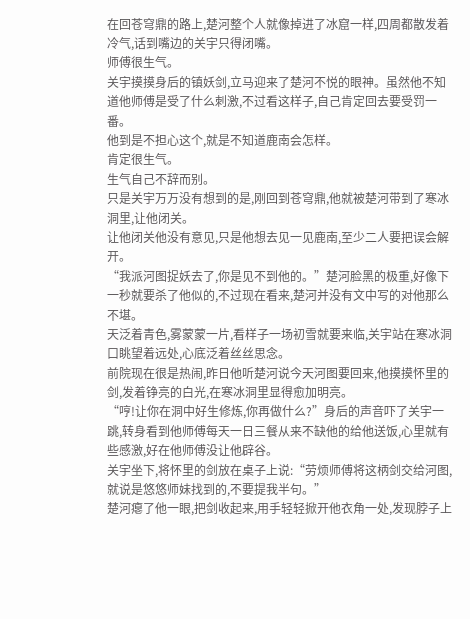在回苍穹鼎的路上,楚河整个人就像掉进了冰窟一样,四周都散发着冷气,话到嘴边的关宇只得闭嘴。
师傅很生气。
关宇摸摸身后的镇妖剑,立马迎来了楚河不悦的眼神。虽然他不知道他师傅是受了什么刺激,不过看这样子,自己肯定回去要受罚一番。
他到是不担心这个,就是不知道鹿南会怎样。
肯定很生气。
生气自己不辞而别。
只是关宇万万没有想到的是,刚回到苍穹鼎,他就被楚河带到了寒冰洞里,让他闭关。
让他闭关他没有意见,只是他想去见一见鹿南,至少二人要把误会解开。
“我派河图捉妖去了,你是见不到他的。”楚河脸黑的极重,好像下一秒就要杀了他似的,不过现在看来,楚河并没有文中写的对他那么不堪。
天泛着青色,雾蒙蒙一片,看样子一场初雪就要来临,关宇站在寒冰洞口眺望着远处,心底泛着丝丝思念。
前院现在很是热闹,昨日他听楚河说今天河图要回来,他摸摸怀里的剑,发着铮亮的白光,在寒冰洞里显得愈加明亮。
“哼!让你在洞中好生修炼,你再做什么?”身后的声音吓了关宇一跳,转身看到他师傅每天一日三餐从来不缺他的给他送饭,心里就有些感激,好在他师傅没让他辟谷。
关宇坐下,将怀里的剑放在桌子上说:“劳烦师傅将这柄剑交给河图,就说是悠悠师妹找到的,不要提我半句。”
楚河瘪了他一眼,把剑收起来,用手轻轻掀开他衣角一处,发现脖子上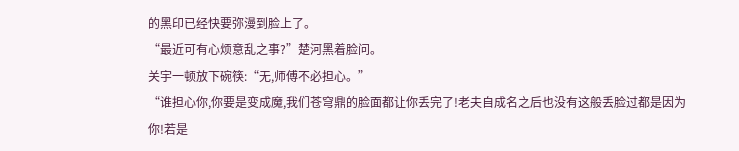的黑印已经快要弥漫到脸上了。
“最近可有心烦意乱之事?”楚河黑着脸问。
关宇一顿放下碗筷:“无,师傅不必担心。”
“谁担心你,你要是变成魔,我们苍穹鼎的脸面都让你丢完了!老夫自成名之后也没有这般丢脸过都是因为你!若是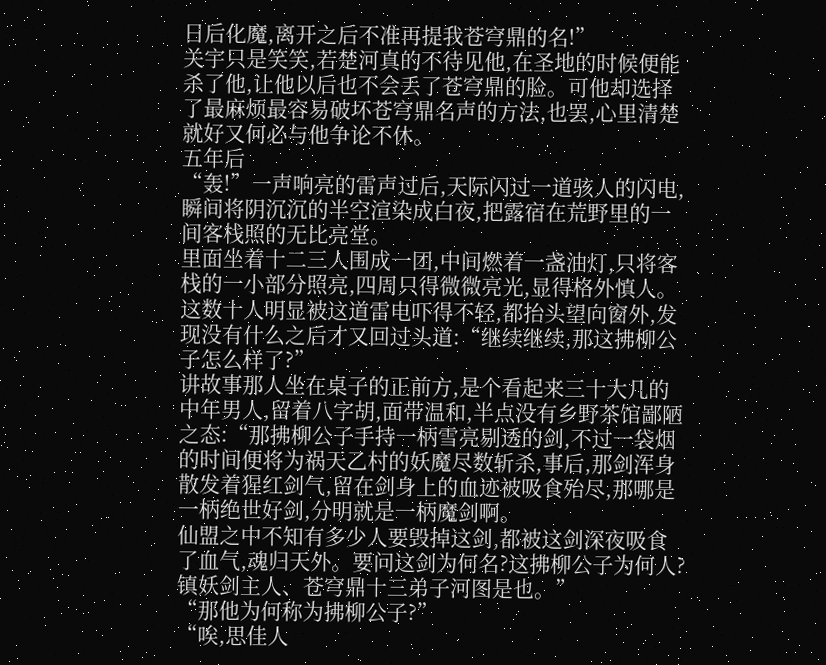日后化魔,离开之后不准再提我苍穹鼎的名!”
关宇只是笑笑,若楚河真的不待见他,在圣地的时候便能杀了他,让他以后也不会丢了苍穹鼎的脸。可他却选择了最麻烦最容易破坏苍穹鼎名声的方法,也罢,心里清楚就好又何必与他争论不休。
五年后
“轰!”一声响亮的雷声过后,天际闪过一道骇人的闪电,瞬间将阴沉沉的半空渲染成白夜,把露宿在荒野里的一间客栈照的无比亮堂。
里面坐着十二三人围成一团,中间燃着一盏油灯,只将客栈的一小部分照亮,四周只得微微亮光,显得格外慎人。
这数十人明显被这道雷电吓得不轻,都抬头望向窗外,发现没有什么之后才又回过头道:“继续继续,那这拂柳公子怎么样了?”
讲故事那人坐在桌子的正前方,是个看起来三十大几的中年男人,留着八字胡,面带温和,半点没有乡野茶馆鄙陋之态:“那拂柳公子手持一柄雪亮剔透的剑,不过一袋烟的时间便将为祸天乙村的妖魔尽数斩杀,事后,那剑浑身散发着猩红剑气,留在剑身上的血迹被吸食殆尽,那哪是一柄绝世好剑,分明就是一柄魔剑啊。
仙盟之中不知有多少人要毁掉这剑,都被这剑深夜吸食了血气,魂归天外。要问这剑为何名?这拂柳公子为何人?镇妖剑主人、苍穹鼎十三弟子河图是也。”
“那他为何称为拂柳公子?”
“唉,思佳人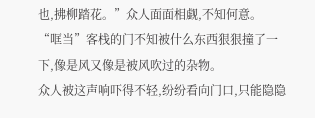也,拂柳踏花。”众人面面相觑,不知何意。
“哐当”客栈的门不知被什么东西狠狠撞了一下,像是风又像是被风吹过的杂物。
众人被这声响吓得不轻,纷纷看向门口,只能隐隐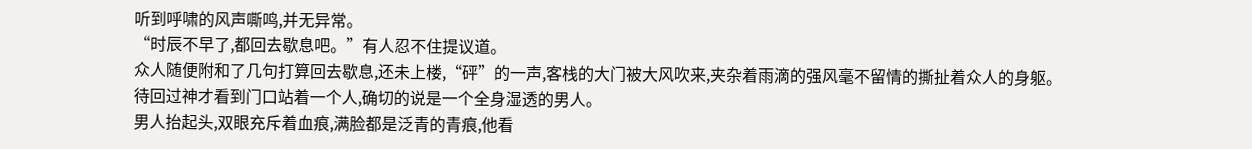听到呼啸的风声嘶鸣,并无异常。
“时辰不早了,都回去歇息吧。”有人忍不住提议道。
众人随便附和了几句打算回去歇息,还未上楼,“砰”的一声,客栈的大门被大风吹来,夹杂着雨滴的强风毫不留情的撕扯着众人的身躯。
待回过神才看到门口站着一个人,确切的说是一个全身湿透的男人。
男人抬起头,双眼充斥着血痕,满脸都是泛青的青痕,他看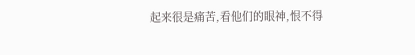起来很是痛苦,看他们的眼神,恨不得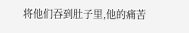将他们吞到肚子里,他的痛苦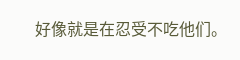好像就是在忍受不吃他们。